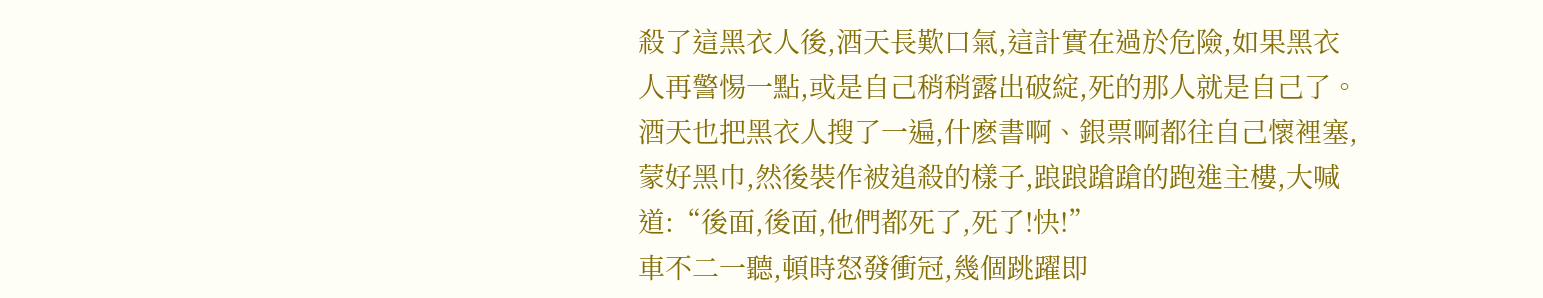殺了這黑衣人後,酒天長歎口氣,這計實在過於危險,如果黑衣人再警惕一點,或是自己稍稍露出破綻,死的那人就是自己了。
酒天也把黑衣人搜了一遍,什麽書啊、銀票啊都往自己懷裡塞,蒙好黑巾,然後裝作被追殺的樣子,踉踉蹌蹌的跑進主樓,大喊道:“後面,後面,他們都死了,死了!快!”
車不二一聽,頓時怒發衝冠,幾個跳躍即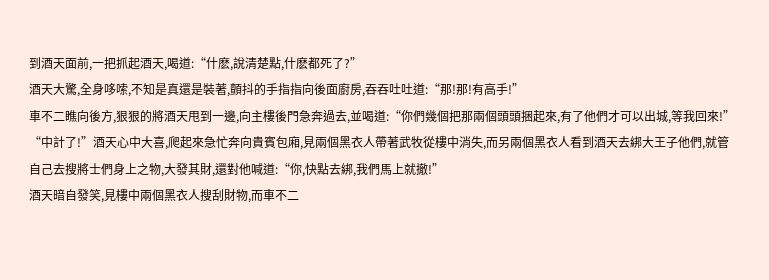到酒天面前,一把抓起酒天,喝道:“什麽,說清楚點,什麽都死了?”
酒天大驚,全身哆嗦,不知是真還是裝著,顫抖的手指指向後面廚房,吞吞吐吐道:“那!那!有高手!”
車不二瞧向後方,狠狠的將酒天甩到一邊,向主樓後門急奔過去,並喝道:“你們幾個把那兩個頭頭捆起來,有了他們才可以出城,等我回來!”
“中計了!”酒天心中大喜,爬起來急忙奔向貴賓包廂,見兩個黑衣人帶著武牧從樓中消失,而另兩個黑衣人看到酒天去綁大王子他們,就管自己去搜將士們身上之物,大發其財,還對他喊道:“你,快點去綁,我們馬上就撤!”
酒天暗自發笑,見樓中兩個黑衣人搜刮財物,而車不二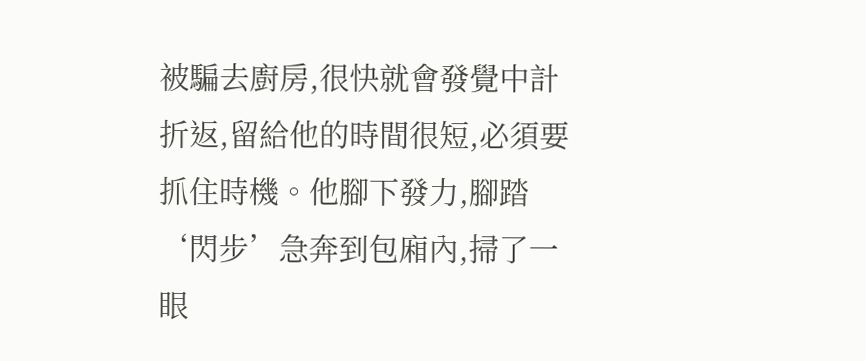被騙去廚房,很快就會發覺中計折返,留給他的時間很短,必須要抓住時機。他腳下發力,腳踏‘閃步’急奔到包廂內,掃了一眼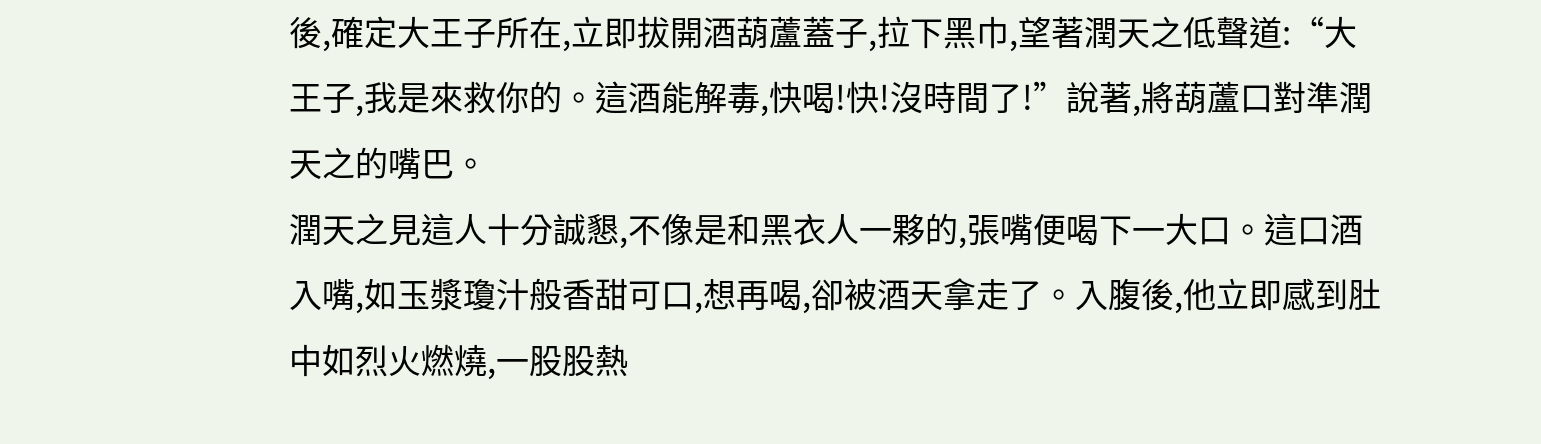後,確定大王子所在,立即拔開酒葫蘆蓋子,拉下黑巾,望著潤天之低聲道:“大王子,我是來救你的。這酒能解毒,快喝!快!沒時間了!”說著,將葫蘆口對準潤天之的嘴巴。
潤天之見這人十分誠懇,不像是和黑衣人一夥的,張嘴便喝下一大口。這口酒入嘴,如玉漿瓊汁般香甜可口,想再喝,卻被酒天拿走了。入腹後,他立即感到肚中如烈火燃燒,一股股熱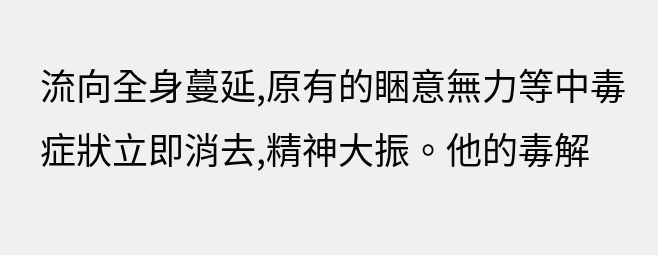流向全身蔓延,原有的睏意無力等中毒症狀立即消去,精神大振。他的毒解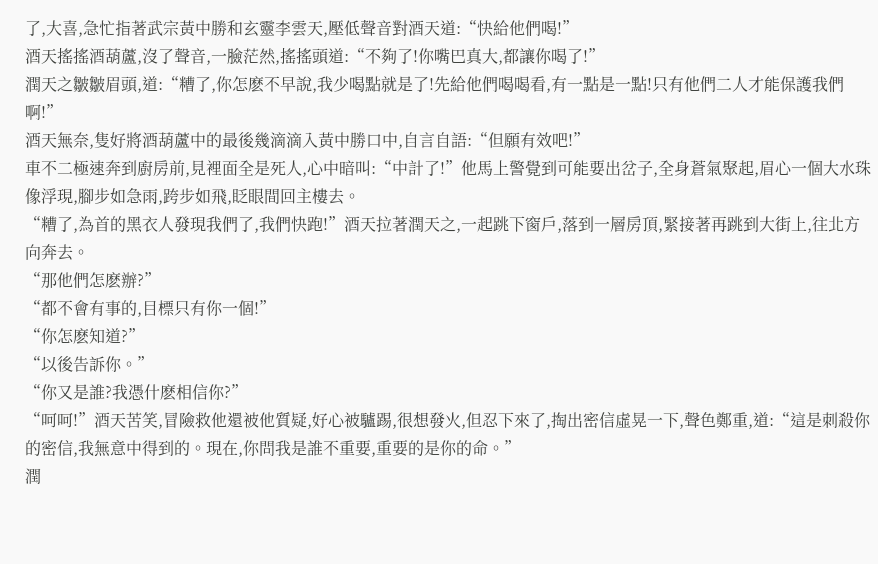了,大喜,急忙指著武宗黃中勝和玄靈李雲天,壓低聲音對酒天道:“快給他們喝!”
酒天搖搖酒葫蘆,沒了聲音,一臉茫然,搖搖頭道:“不夠了!你嘴巴真大,都讓你喝了!”
潤天之皺皺眉頭,道:“糟了,你怎麽不早說,我少喝點就是了!先給他們喝喝看,有一點是一點!只有他們二人才能保護我們啊!”
酒天無奈,隻好將酒葫蘆中的最後幾滴滴入黃中勝口中,自言自語:“但願有效吧!”
車不二極速奔到廚房前,見裡面全是死人,心中暗叫:“中計了!”他馬上警覺到可能要出岔子,全身蒼氣聚起,眉心一個大水珠像浮現,腳步如急雨,跨步如飛,眨眼間回主樓去。
“糟了,為首的黑衣人發現我們了,我們快跑!”酒天拉著潤天之,一起跳下窗戶,落到一層房頂,緊接著再跳到大街上,往北方向奔去。
“那他們怎麽辦?”
“都不會有事的,目標只有你一個!”
“你怎麽知道?”
“以後告訴你。”
“你又是誰?我憑什麽相信你?”
“呵呵!”酒天苦笑,冒險救他還被他質疑,好心被驢踢,很想發火,但忍下來了,掏出密信虛晃一下,聲色鄭重,道:“這是刺殺你的密信,我無意中得到的。現在,你問我是誰不重要,重要的是你的命。”
潤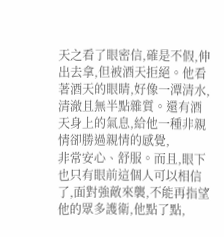天之看了眼密信,確是不假,伸出去拿,但被酒天拒絕。他看著酒天的眼睛,好像一潭清水,清澈且無半點雜質。還有酒天身上的氣息,給他一種非親情卻勝過親情的感覺,
非常安心、舒服。而且,眼下也只有眼前這個人可以相信了,面對強敵來襲,不能再指望他的眾多護衛,他點了點,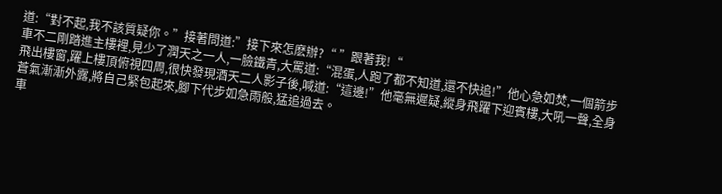道:“對不起,我不該質疑你。”接著問道:”接下來怎麽辦?“ ”跟著我!“
車不二剛踏進主樓裡,見少了潤天之一人,一臉鐵青,大罵道:“混蛋,人跑了都不知道,還不快追!”他心急如焚,一個箭步飛出樓窗,躍上樓頂俯視四周,很快發現酒天二人影子後,喊道:“這邊!”他毫無遲疑,縱身飛躍下迎賓樓,大吼一聲,全身蒼氣漸漸外露,將自己緊包起來,腳下代步如急雨般,猛追過去。
車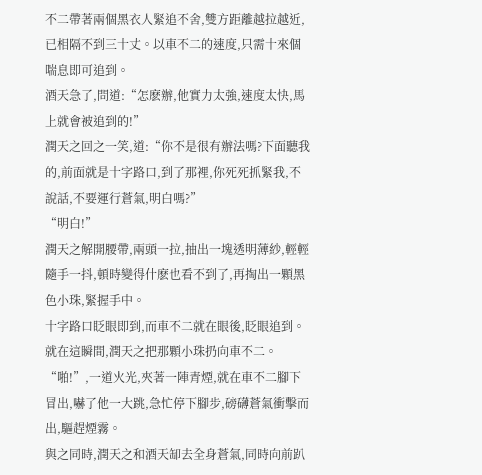不二帶著兩個黑衣人緊追不舍,雙方距離越拉越近,已相隔不到三十丈。以車不二的速度,只需十來個喘息即可追到。
酒天急了,問道:“怎麽辦,他實力太強,速度太快,馬上就會被追到的!”
潤天之回之一笑,道:“你不是很有辦法嗎?下面聽我的,前面就是十字路口,到了那裡,你死死抓緊我,不說話,不要運行蒼氣,明白嗎?”
“明白!”
潤天之解開腰帶,兩頭一拉,抽出一塊透明薄紗,輕輕隨手一抖,頓時變得什麽也看不到了,再掏出一顆黑色小珠,緊握手中。
十字路口眨眼即到,而車不二就在眼後,眨眼追到。就在這瞬間,潤天之把那顆小珠扔向車不二。“啪!”,一道火光,夾著一陣青煙,就在車不二腳下冒出,嚇了他一大跳,急忙停下腳步,磅礴蒼氣衝擊而出,驅趕煙霧。
與之同時,潤天之和酒天缷去全身蒼氣,同時向前趴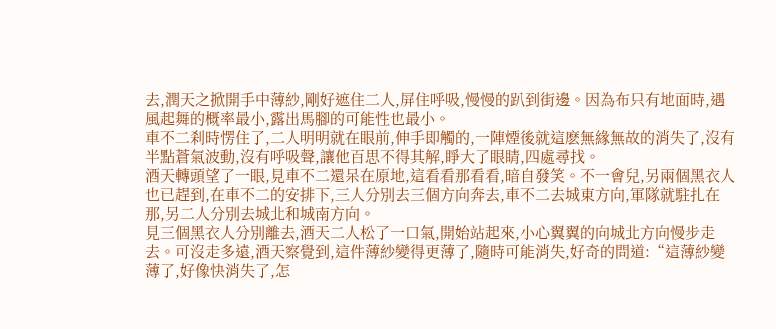去,潤天之掀開手中薄紗,剛好遮住二人,屏住呼吸,慢慢的趴到街邊。因為布只有地面時,遇風起舞的概率最小,露出馬腳的可能性也最小。
車不二刹時愣住了,二人明明就在眼前,伸手即觸的,一陣煙後就這麽無緣無故的消失了,沒有半點蒼氣波動,沒有呼吸聲,讓他百思不得其解,睜大了眼睛,四處尋找。
酒天轉頭望了一眼,見車不二還呆在原地,這看看那看看,暗自發笑。不一會兒,另兩個黑衣人也已趕到,在車不二的安排下,三人分別去三個方向奔去,車不二去城東方向,軍隊就駐扎在那,另二人分別去城北和城南方向。
見三個黑衣人分別離去,酒天二人松了一口氣,開始站起來,小心翼翼的向城北方向慢步走去。可沒走多遠,酒天察覺到,這件薄紗變得更薄了,隨時可能消失,好奇的問道:“這薄紗變薄了,好像快消失了,怎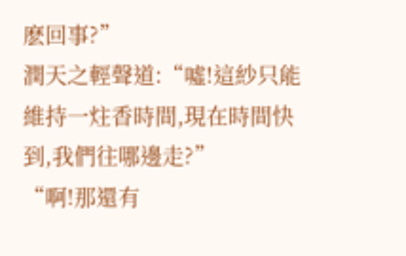麽回事?”
潤天之輕聲道:“噓!這紗只能維持一炷香時間,現在時間快到,我們往哪邊走?”
“啊!那還有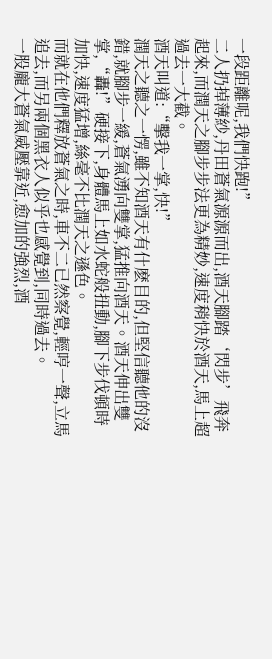一段距離呢,我們快跑!”
二人扔掉薄紗,丹田蒼氣源源而出,酒天腳踏‘閃步’飛奔起來,而潤天之腳步步法更為精妙,速度稍快於酒天,馬上超過去一大截。
酒天叫道:“擊我一掌,快!”
潤天之聽之一愣,雖不知酒天有什麽目的,但堅信聽他的沒錯,就腳步一緩,蒼氣湧向雙掌,猛推向酒天。酒天伸出雙掌,“轟!”硬接下,身體馬上如水蛇般扭動,腳下步伐頓時加快,速度猛增,絲毫不比潤天之遜色。
而就在他們釋放蒼氣之時,車不二已然察覺,輕哼一聲,立馬追去,而另兩個黑衣人似乎也感覺到,同時過去。
一股龐大蒼氣威壓靠近,愈加的強烈,酒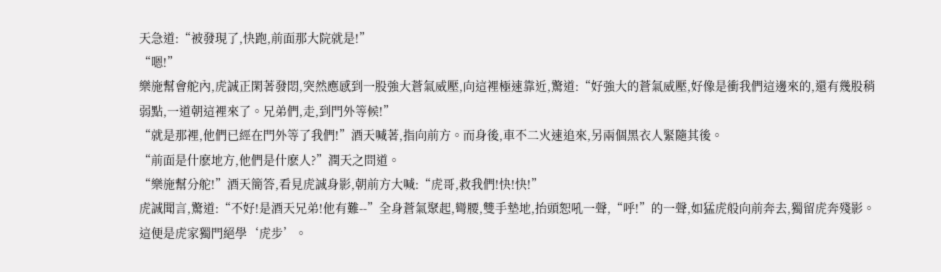天急道:“被發現了,快跑,前面那大院就是!”
“嗯!”
樂施幫會舵內,虎誠正閑著發悶,突然應感到一股強大蒼氣威壓,向這裡極速靠近,驚道:“好強大的蒼氣威壓,好像是衝我們這邊來的,還有幾股稍弱點,一道朝這裡來了。兄弟們,走,到門外等候!”
“就是那裡,他們已經在門外等了我們!”酒天喊著,指向前方。而身後,車不二火速追來,另兩個黑衣人緊隨其後。
“前面是什麽地方,他們是什麽人?”潤天之問道。
“樂施幫分舵!”酒天簡答,看見虎誠身影,朝前方大喊:“虎哥,救我們!快!快!”
虎誠聞言,驚道:“不好!是酒天兄弟!他有難--”全身蒼氣聚起,彎腰,雙手墊地,抬頭恕吼一聲,“呼!”的一聲,如猛虎般向前奔去,獨留虎奔殘影。這便是虎家獨門絕學‘虎步’。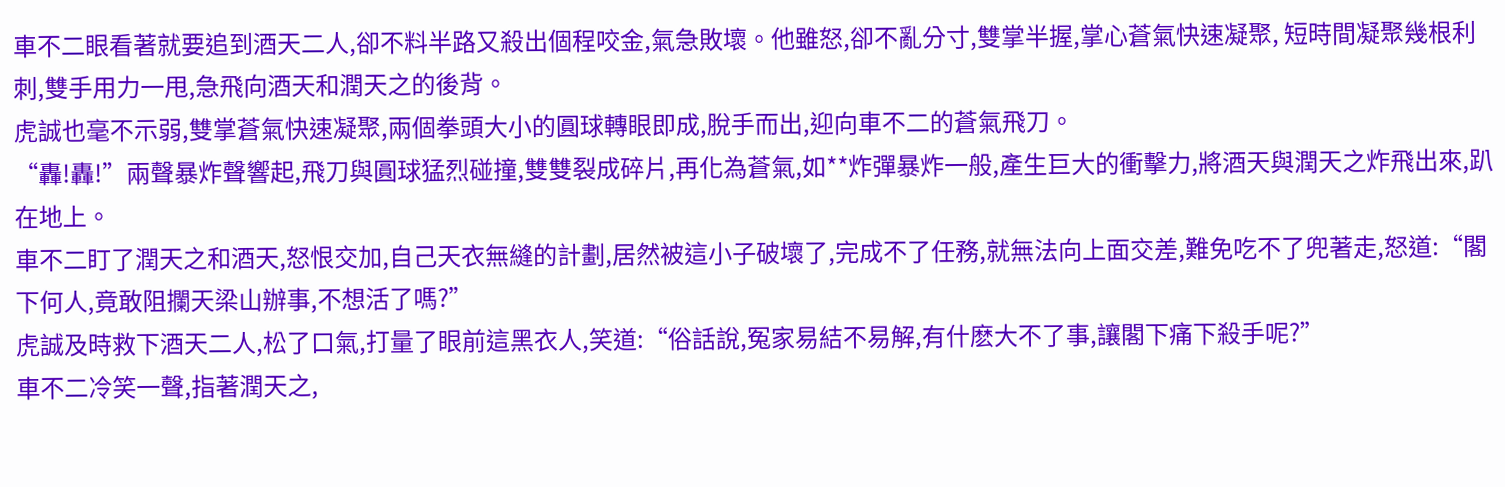車不二眼看著就要追到酒天二人,卻不料半路又殺出個程咬金,氣急敗壞。他雖怒,卻不亂分寸,雙掌半握,掌心蒼氣快速凝聚, 短時間凝聚幾根利刺,雙手用力一甩,急飛向酒天和潤天之的後背。
虎誠也毫不示弱,雙掌蒼氣快速凝聚,兩個拳頭大小的圓球轉眼即成,脫手而出,迎向車不二的蒼氣飛刀。
“轟!轟!”兩聲暴炸聲響起,飛刀與圓球猛烈碰撞,雙雙裂成碎片,再化為蒼氣,如**炸彈暴炸一般,產生巨大的衝擊力,將酒天與潤天之炸飛出來,趴在地上。
車不二盯了潤天之和酒天,怒恨交加,自己天衣無縫的計劃,居然被這小子破壞了,完成不了任務,就無法向上面交差,難免吃不了兜著走,怒道:“閣下何人,竟敢阻攔天梁山辦事,不想活了嗎?”
虎誠及時救下酒天二人,松了口氣,打量了眼前這黑衣人,笑道:“俗話說,冤家易結不易解,有什麽大不了事,讓閣下痛下殺手呢?”
車不二冷笑一聲,指著潤天之,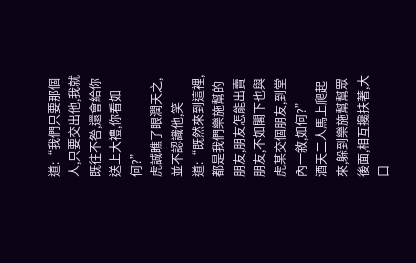道:“我們只要那個人,只要交出他,我就既往不咎,還會給你送上大禮,你看如何?”
虎誠瞧了眼潤天之,並不認識他,笑道:“既然來到這裡,都是我們樂施幫的朋友,朋友怎能出賣朋友,不如閣下也與虎某交個朋友,到堂內一敘,如何?”
酒天二人馬上爬起來,躲到樂施幫幫眾後面,相互攙扶著,大口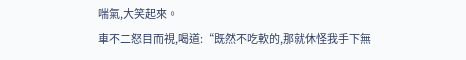喘氣,大笑起來。
車不二怒目而視,喝道:“既然不吃軟的,那就休怪我手下無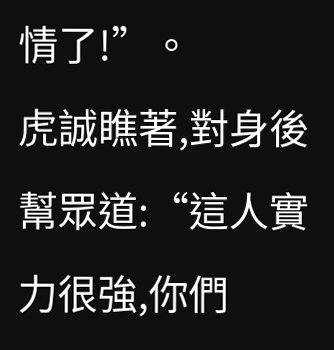情了!”。
虎誠瞧著,對身後幫眾道:“這人實力很強,你們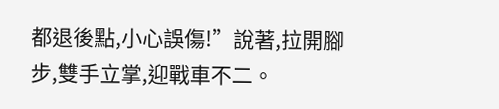都退後點,小心誤傷!”說著,拉開腳步,雙手立掌,迎戰車不二。